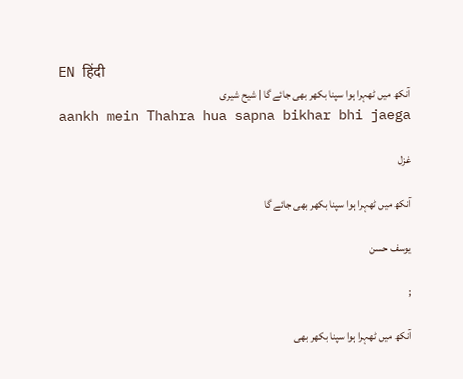EN हिंदी
آنکھ میں ٹھہرا ہوا سپنا بکھر بھی جائے گا | شیح شیری
aankh mein Thahra hua sapna bikhar bhi jaega

غزل

آنکھ میں ٹھہرا ہوا سپنا بکھر بھی جائے گا

یوسف حسن

;

آنکھ میں ٹھہرا ہوا سپنا بکھر بھی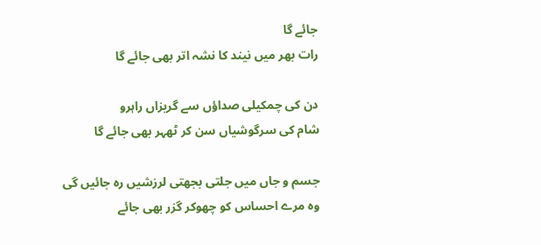جائے گا
رات بھر میں نیند کا نشہ اتر بھی جائے گا

دن کی چمکیلی صداؤں سے گریزاں راہرو
شام کی سرگوشیاں سن کر ٹھہر بھی جائے گا

جسم و جاں میں جلتی بجھتی لرزشیں رہ جائیں گی
وہ مرے احساس کو چھوکر گزر بھی جائے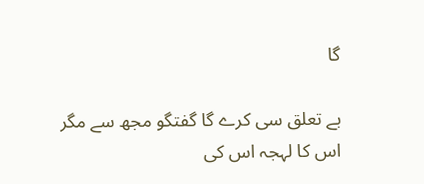گا

بے تعلق سی کرے گا گفتگو مجھ سے مگر
اس کا لہجہ اس کی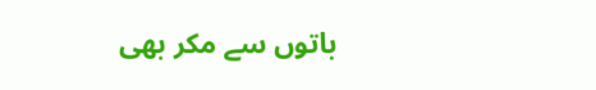باتوں سے مکر بھی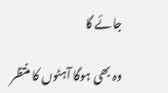جائے گا

وہ بھی ہوگا آہٹوں کا منتظر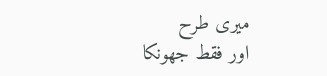میری طرح
اور فقط جھونکا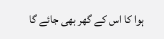ہوا کا اس کے گھر بھی جائے گا